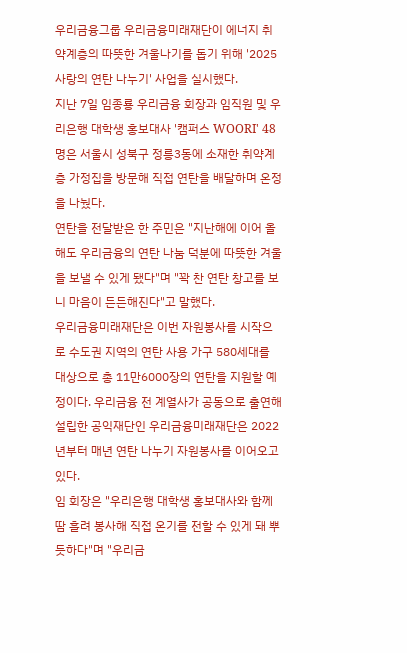우리금융그룹 우리금융미래재단이 에너지 취약계층의 따뜻한 겨울나기를 돕기 위해 '2025 사랑의 연탄 나누기' 사업을 실시했다.
지난 7일 임종룡 우리금융 회장과 임직원 및 우리은행 대학생 홍보대사 '캠퍼스 WOORI' 48명은 서울시 성북구 정릉3동에 소재한 취약계층 가정집을 방문해 직접 연탄을 배달하며 온정을 나눴다.
연탄을 전달받은 한 주민은 "지난해에 이어 올해도 우리금융의 연탄 나눔 덕분에 따뜻한 겨울을 보낼 수 있게 됐다"며 "꽉 찬 연탄 창고를 보니 마음이 든든해진다"고 말했다.
우리금융미래재단은 이번 자원봉사를 시작으로 수도권 지역의 연탄 사용 가구 580세대를 대상으로 총 11만6000장의 연탄을 지원할 예정이다. 우리금융 전 계열사가 공동으로 출연해 설립한 공익재단인 우리금융미래재단은 2022년부터 매년 연탄 나누기 자원봉사를 이어오고 있다.
임 회장은 "우리은행 대학생 홍보대사와 함께 땀 흘려 봉사해 직접 온기를 전할 수 있게 돼 뿌듯하다"며 "우리금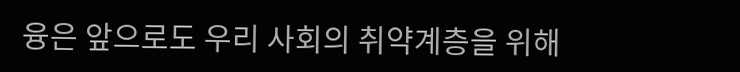융은 앞으로도 우리 사회의 취약계층을 위해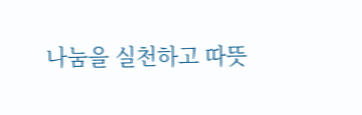나눔을 실천하고 따뜻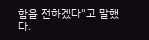함을 전하겠다"고 말했다.